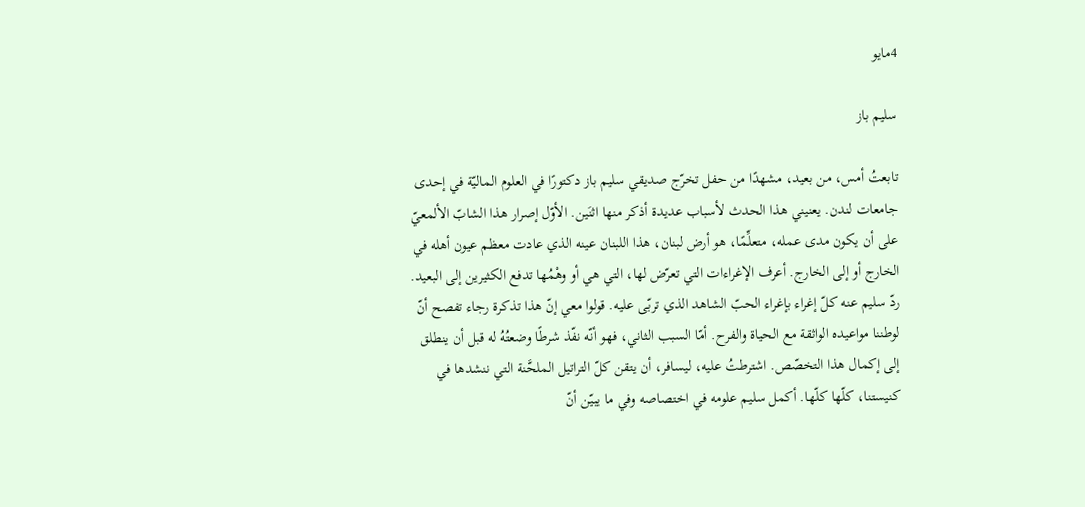4مايو

سليم باز

تابعتُ أمس، من بعيد، مشهدًا من حفل تخرّج صديقي سليم باز دكتورًا في العلوم الماليّة في إحدى جامعات لندن. يعنيني هذا الحدث لأسباب عديدة أذكر منها اثنَين. الأوّل إصرار هذا الشابّ الألمعيّ على أن يكون مدى عمله، متعلِّمًا، هو أرض لبنان، هذا اللبنان عينه الذي عادت معظم عيون أهله في الخارج أو إلى الخارج. أعرف الإغراءات التي تعرّض لها، التي هي أو وهْمُها تدفع الكثيرين إلى البعيد. ردّ سليم عنه كلّ إغراء بإغراء الحبّ الشاهد الذي تربّى عليه. قولوا معي إنّ هذا تذكرة رجاء تفصح أنّ لوطننا مواعيده الواثقة مع الحياة والفرح. أمّا السبب الثاني، فهو أنّه نفّذ شرطًا وضعتُهُ له قبل أن ينطلق إلى إكمال هذا التخصّص. اشترطتُ عليه، ليسافر، أن يتقن كلّ التراتيل الملحَّنة التي ننشدها في كنيستنا، كلّها كلّها. أكمل سليم علومه في اختصاصه وفي ما يبيّن أنّ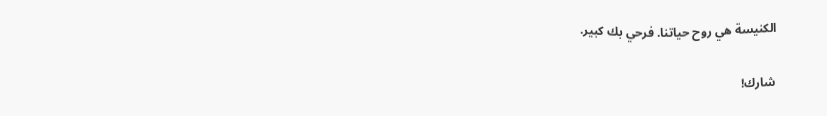الكنيسة هي روح حياتنا. فرحي بك كبير.

شارك!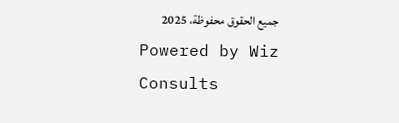جميع الحقوق محفوظة، 2025
Powered by Wiz Consults